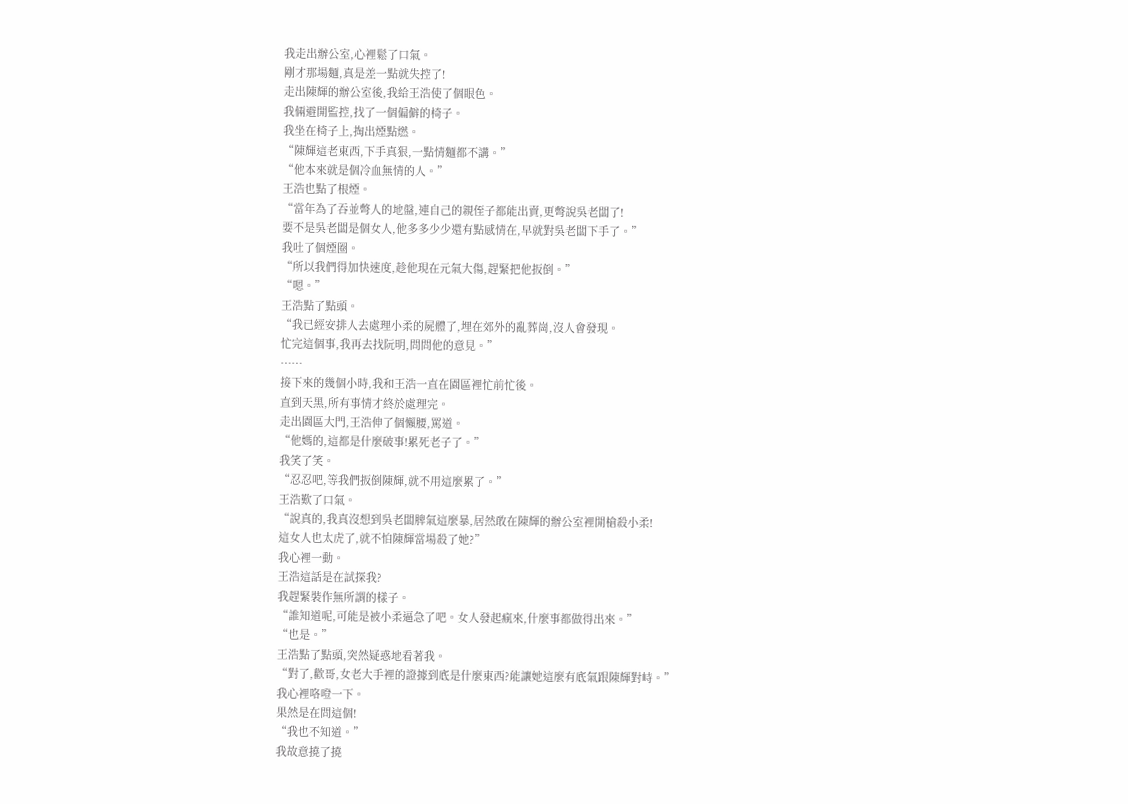我走出辦公室,心裡鬆了口氣。
剛才那場麵,真是差一點就失控了!
走出陳輝的辦公室後,我給王浩使了個眼色。
我倆避開監控,找了一個偏僻的椅子。
我坐在椅子上,掏出煙點燃。
“陳輝這老東西,下手真狠,一點情麵都不講。”
“他本來就是個冷血無情的人。”
王浩也點了根煙。
“當年為了吞並彆人的地盤,連自己的親侄子都能出賣,更彆說吳老闆了!
要不是吳老闆是個女人,他多多少少還有點感情在,早就對吳老闆下手了。”
我吐了個煙圈。
“所以我們得加快速度,趁他現在元氣大傷,趕緊把他扳倒。”
“嗯。”
王浩點了點頭。
“我已經安排人去處理小柔的屍體了,埋在郊外的亂葬崗,沒人會發現。
忙完這個事,我再去找阮明,問問他的意見。”
……
接下來的幾個小時,我和王浩一直在園區裡忙前忙後。
直到天黑,所有事情才終於處理完。
走出園區大門,王浩伸了個懶腰,罵道。
“他媽的,這都是什麼破事!累死老子了。”
我笑了笑。
“忍忍吧,等我們扳倒陳輝,就不用這麼累了。”
王浩歎了口氣。
“說真的,我真沒想到吳老闆脾氣這麼暴,居然敢在陳輝的辦公室裡開槍殺小柔!
這女人也太虎了,就不怕陳輝當場殺了她?”
我心裡一動。
王浩這話是在試探我?
我趕緊裝作無所謂的樣子。
“誰知道呢,可能是被小柔逼急了吧。女人發起瘋來,什麼事都做得出來。”
“也是。”
王浩點了點頭,突然疑惑地看著我。
“對了,歡哥,女老大手裡的證據到底是什麼東西?能讓她這麼有底氣跟陳輝對峙。”
我心裡咯噔一下。
果然是在問這個!
“我也不知道。”
我故意撓了撓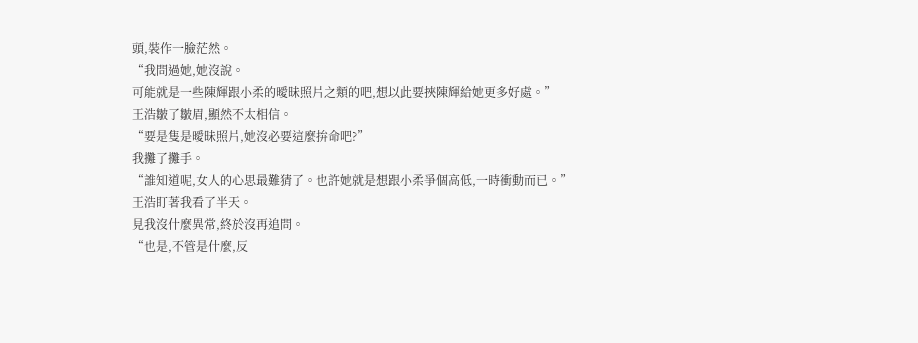頭,裝作一臉茫然。
“我問過她,她沒說。
可能就是一些陳輝跟小柔的曖昧照片之類的吧,想以此要挾陳輝給她更多好處。”
王浩皺了皺眉,顯然不太相信。
“要是隻是曖昧照片,她沒必要這麼拚命吧?”
我攤了攤手。
“誰知道呢,女人的心思最難猜了。也許她就是想跟小柔爭個高低,一時衝動而已。”
王浩盯著我看了半天。
見我沒什麼異常,終於沒再追問。
“也是,不管是什麼,反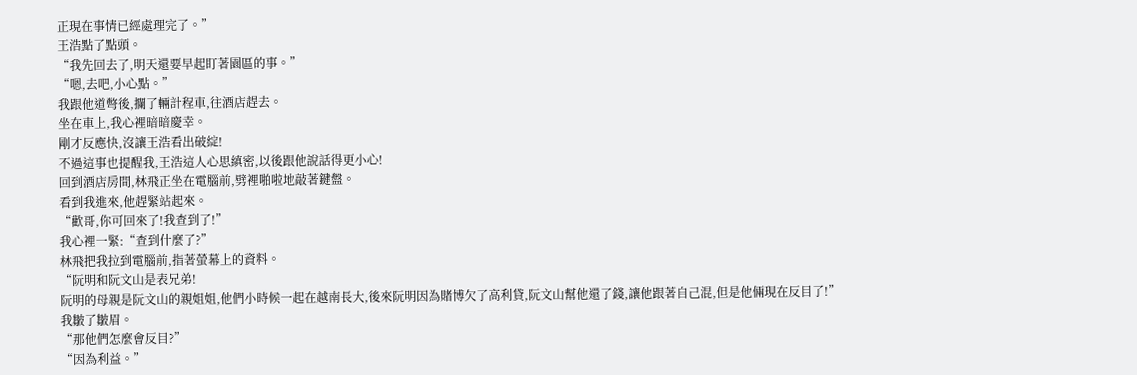正現在事情已經處理完了。”
王浩點了點頭。
“我先回去了,明天還要早起盯著園區的事。”
“嗯,去吧,小心點。”
我跟他道彆後,攔了輛計程車,往酒店趕去。
坐在車上,我心裡暗暗慶幸。
剛才反應快,沒讓王浩看出破綻!
不過這事也提醒我,王浩這人心思縝密,以後跟他說話得更小心!
回到酒店房間,林飛正坐在電腦前,劈裡啪啦地敲著鍵盤。
看到我進來,他趕緊站起來。
“歡哥,你可回來了!我查到了!”
我心裡一緊:“查到什麼了?”
林飛把我拉到電腦前,指著螢幕上的資料。
“阮明和阮文山是表兄弟!
阮明的母親是阮文山的親姐姐,他們小時候一起在越南長大,後來阮明因為賭博欠了高利貸,阮文山幫他還了錢,讓他跟著自己混,但是他倆現在反目了!”
我皺了皺眉。
“那他們怎麼會反目?”
“因為利益。”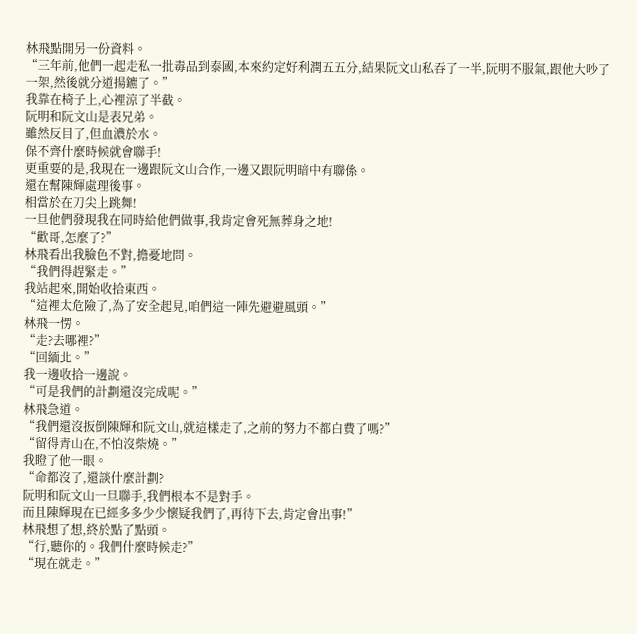林飛點開另一份資料。
“三年前,他們一起走私一批毒品到泰國,本來約定好利潤五五分,結果阮文山私吞了一半,阮明不服氣,跟他大吵了一架,然後就分道揚鑣了。”
我靠在椅子上,心裡涼了半截。
阮明和阮文山是表兄弟。
雖然反目了,但血濃於水。
保不齊什麼時候就會聯手!
更重要的是,我現在一邊跟阮文山合作,一邊又跟阮明暗中有聯係。
還在幫陳輝處理後事。
相當於在刀尖上跳舞!
一旦他們發現我在同時給他們做事,我肯定會死無葬身之地!
“歡哥,怎麼了?”
林飛看出我臉色不對,擔憂地問。
“我們得趕緊走。”
我站起來,開始收拾東西。
“這裡太危險了,為了安全起見,咱們這一陣先避避風頭。”
林飛一愣。
“走?去哪裡?”
“回緬北。”
我一邊收拾一邊說。
“可是我們的計劃還沒完成呢。”
林飛急道。
“我們還沒扳倒陳輝和阮文山,就這樣走了,之前的努力不都白費了嗎?”
“留得青山在,不怕沒柴燒。”
我瞪了他一眼。
“命都沒了,還談什麼計劃?
阮明和阮文山一旦聯手,我們根本不是對手。
而且陳輝現在已經多多少少懷疑我們了,再待下去,肯定會出事!”
林飛想了想,終於點了點頭。
“行,聽你的。我們什麼時候走?”
“現在就走。”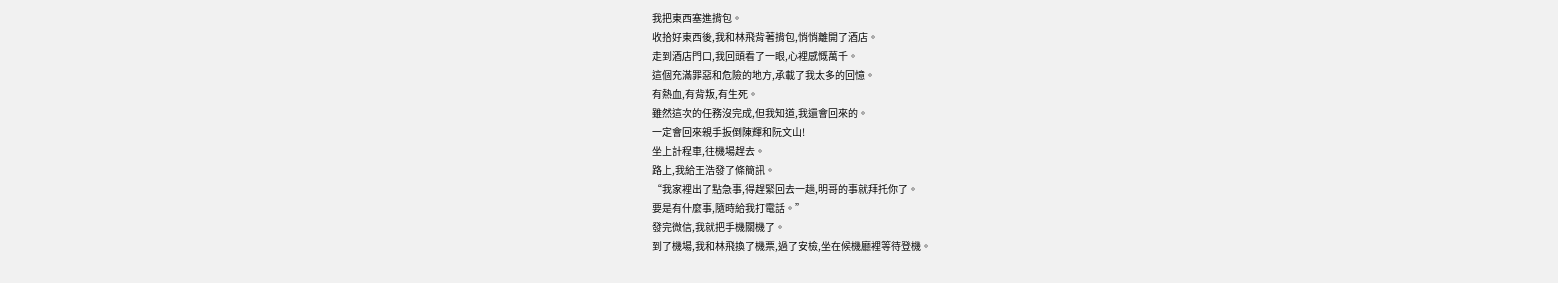我把東西塞進揹包。
收拾好東西後,我和林飛背著揹包,悄悄離開了酒店。
走到酒店門口,我回頭看了一眼,心裡感慨萬千。
這個充滿罪惡和危險的地方,承載了我太多的回憶。
有熱血,有背叛,有生死。
雖然這次的任務沒完成,但我知道,我還會回來的。
一定會回來親手扳倒陳輝和阮文山!
坐上計程車,往機場趕去。
路上,我給王浩發了條簡訊。
“我家裡出了點急事,得趕緊回去一趟,明哥的事就拜托你了。
要是有什麼事,隨時給我打電話。”
發完微信,我就把手機關機了。
到了機場,我和林飛換了機票,過了安檢,坐在候機廳裡等待登機。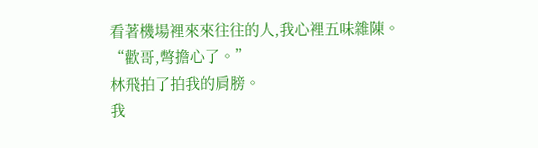看著機場裡來來往往的人,我心裡五味雜陳。
“歡哥,彆擔心了。”
林飛拍了拍我的肩膀。
我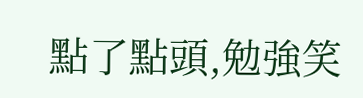點了點頭,勉強笑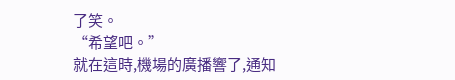了笑。
“希望吧。”
就在這時,機場的廣播響了,通知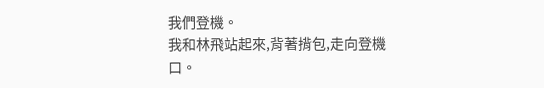我們登機。
我和林飛站起來,背著揹包,走向登機口。